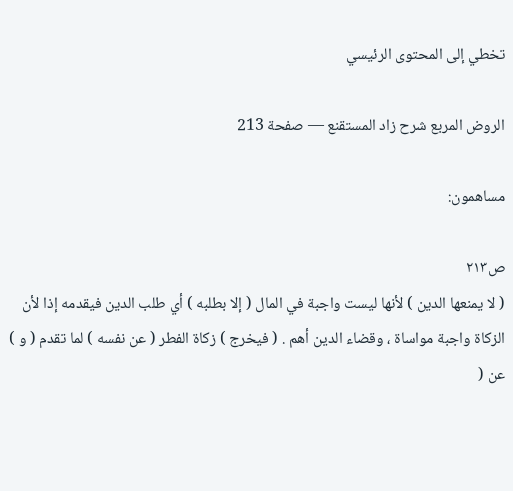تخطي إلى المحتوى الرئيسي

الروض المربع شرح زاد المستقنع — صفحة 213

مساهمون:

ص٢١٣
( لا يمنعها الدين ) لأنها ليست واجبة في المال ( إلا بطلبه ) أي طلب الدين فيقدمه إذا لأن الزكاة واجبة مواساة ، وقضاء الدين أهم . ( فيخرج ) زكاة الفطر ( عن نفسه ) لما تقدم ( و ) عن (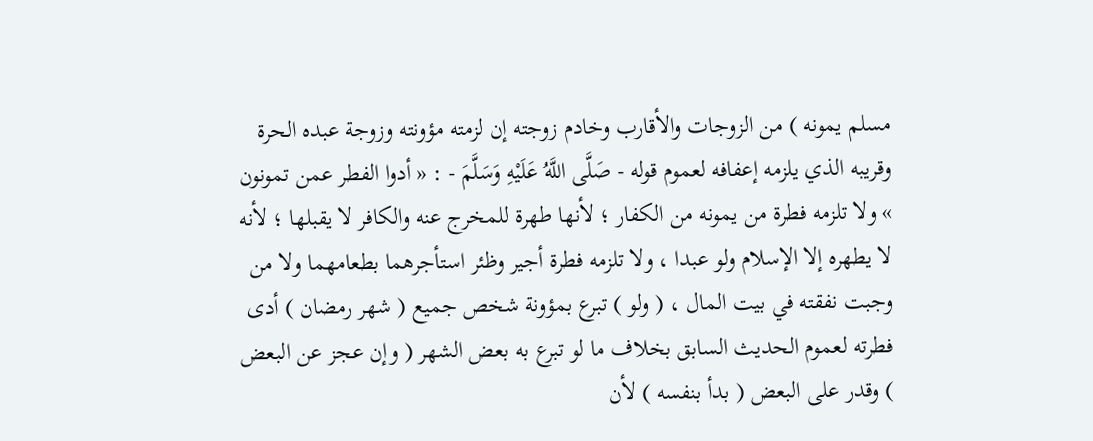مسلم يمونه ) من الزوجات والأقارب وخادم زوجته إن لزمته مؤونته وزوجة عبده الحرة وقريبه الذي يلزمه إعفافه لعموم قوله - صَلَّى اللَّهُ عَلَيْهِ وَسَلَّمَ - : « أدوا الفطر عمن تمونون » ولا تلزمه فطرة من يمونه من الكفار ؛ لأنها طهرة للمخرج عنه والكافر لا يقبلها ؛ لأنه لا يطهره إلا الإسلام ولو عبدا ، ولا تلزمه فطرة أجير وظئر استأجرهما بطعامهما ولا من وجبت نفقته في بيت المال ، ( ولو ) تبرع بمؤونة شخص جميع ( شهر رمضان ) أدى فطرته لعموم الحديث السابق بخلاف ما لو تبرع به بعض الشهر ( وإن عجز عن البعض ) وقدر على البعض ( بدأ بنفسه ) لأن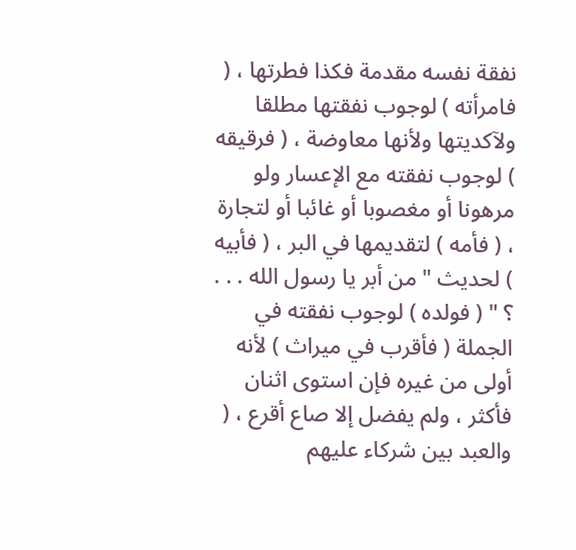نفقة نفسه مقدمة فكذا فطرتها ، ( فامرأته ) لوجوب نفقتها مطلقا ولآكديتها ولأنها معاوضة ، ( فرقيقه ) لوجوب نفقته مع الإعسار ولو مرهونا أو مغصوبا أو غائبا أو لتجارة ، ( فأمه ) لتقديمها في البر ، ( فأبيه ) لحديث " من أبر يا رسول الله . . . ؟ " ( فولده ) لوجوب نفقته في الجملة ( فأقرب في ميراث ) لأنه أولى من غيره فإن استوى اثنان فأكثر ، ولم يفضل إلا صاع أقرع ، ( والعبد بين شركاء عليهم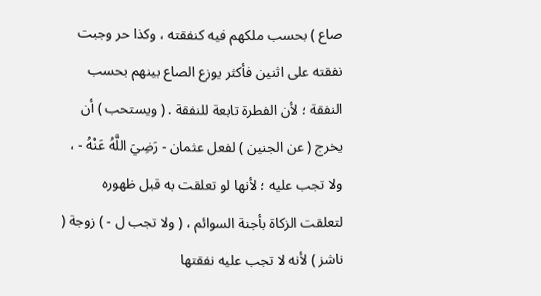صاع ) بحسب ملكهم فيه كنفقته ، وكذا حر وجبت نفقته على اثنين فأكثر يوزع الصاع بينهم بحسب النفقة ؛ لأن الفطرة تابعة للنفقة . ( ويستحب ) أن يخرج ( عن الجنين ) لفعل عثمان - رَضِيَ اللَّهُ عَنْهُ - ، ولا تجب عليه ؛ لأنها لو تعلقت به قبل ظهوره لتعلقت الزكاة بأجنة السوائم ، ( ولا تجب ل - ) زوجة ( ناشز ) لأنه لا تجب عليه نفقتها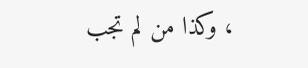، وكذا من لم تجب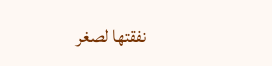نفقتها لصغر